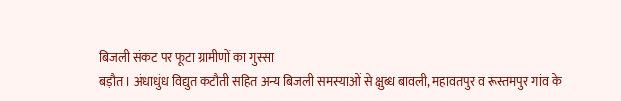बिजली संकट पर फूटा ग्रामीणों का गुस्सा
बड़ौत। अंधाधुंध विद्युत कटौती सहित अन्य बिजली समस्याओं से क्षुब्ध बावली, महावतपुर व रूस्तमपुर गांव के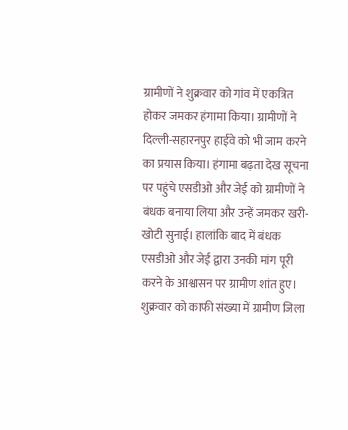ग्रामीणों ने शुक्रवार को गांव में एकत्रित होकर जमकर हंगामा किया। ग्रामीणों ने दिल्ली-सहारनपुर हाईवे को भी जाम करने का प्रयास किया। हंगामा बढ़ता देख सूचना पर पहुंचे एसडीओ और जेई को ग्रामीणों ने बंधक बनाया लिया और उन्हें जमकर खरी-खोटी सुनाई। हालांकि बाद में बंधक एसडीओ और जेई द्वारा उनकी मांग पूरी करने के आश्वासन पर ग्रामीण शांत हुए।
शुक्रवार को काफी संख्या में ग्रामीण जिला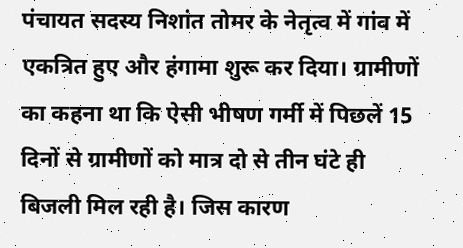पंचायत सदस्य निशांत तोमर के नेतृत्व में गांव में एकत्रित हुए और हंगामा शुरू कर दिया। ग्रामीणों का कहना था कि ऐसी भीषण गर्मी में पिछलें 15 दिनों से ग्रामीणों को मात्र दो से तीन घंटे ही बिजली मिल रही है। जिस कारण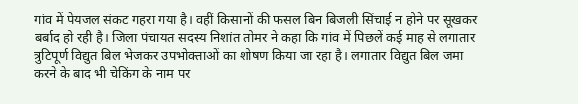गांव में पेयजल संकट गहरा गया है। वहीं किसानों की फसल बिन बिजली सिंचाई न होने पर सूखकर बर्बाद हो रही है। जिला पंचायत सदस्य निशांत तोमर ने कहा कि गांव में पिछलें कई माह से लगातार त्रुटिपूर्ण विद्युत बिल भेजकर उपभोक्ताओं का शोषण किया जा रहा है। लगातार विद्युत बिल जमा करने के बाद भी चेकिंग के नाम पर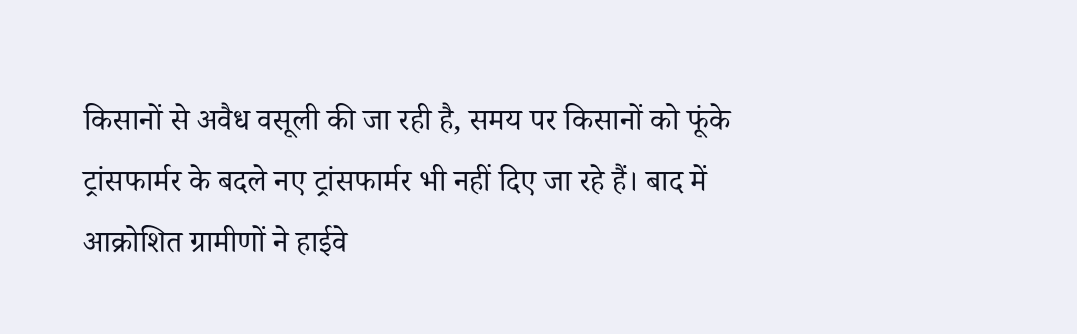किसानों से अवैध वसूली की जा रही है, समय पर किसानों को फूंके ट्रांसफार्मर के बदले नए ट्रांसफार्मर भी नहीं दिए जा रहे हैं। बाद में आक्रोशित ग्रामीणों ने हाईवे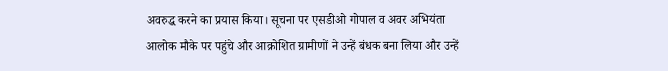अवरुद्ध करने का प्रयास किया। सूचना पर एसडीओ गोपाल व अवर अभियंता आलोक मौके पर पहुंचे और आक्रोशित ग्रामीणों ने उन्हें बंधक बना लिया और उन्हें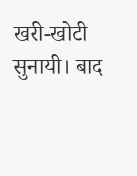खरी-खोटी सुनायी। बाद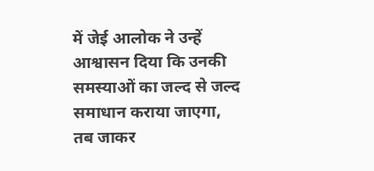में जेई आलोक ने उन्हें आश्वासन दिया कि उनकी समस्याओं का जल्द से जल्द समाधान कराया जाएगा, तब जाकर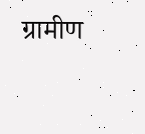ग्रामीण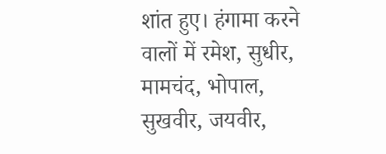शांत हुए। हंगामा करने वालों में रमेश, सुधीर, मामचंद, भोपाल, सुखवीर, जयवीर,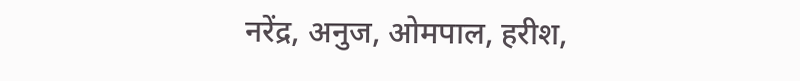नरेंद्र, अनुज, ओमपाल, हरीश,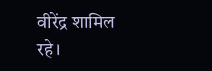वीरेंद्र शामिल रहे।